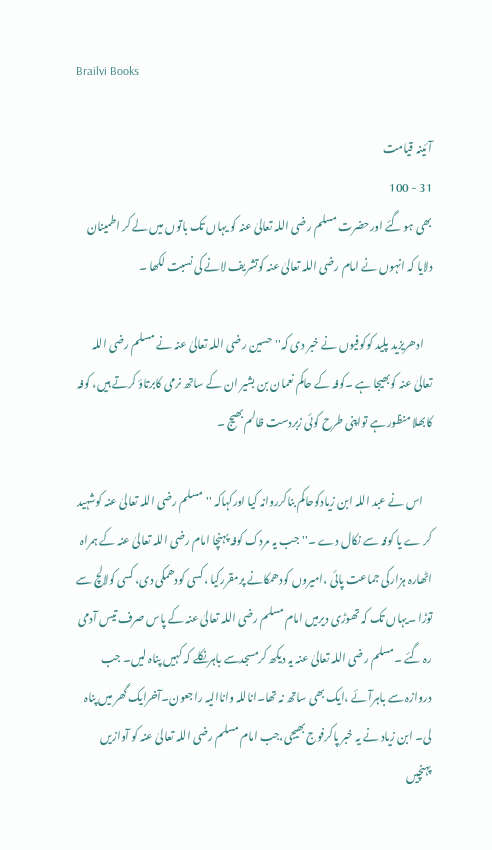Brailvi Books

آئینہ قیامت
31 - 100
بھی ہو گئے اورحضرت مسلم رضی اللہ تعالیٰ عنہ کو یہاں تک باتوں میں لے کر اطمینان دلایا کہ انہوں نے امام رضی اللہ تعالیٰ عنہ کوتشریف لانے کی نسبت لکھا ۔

    ادھریزید پلید کوکوفیوں نے خبر دی کہ''حسین رضی اللہ تعالیٰ عنہ نے مسلم رضی اللہ تعالیٰ عنہ کوبھیجا ہے ۔کوفہ کے حاکم نعمان بن بشیر ان کے ساتھ نرمی کابرتاؤ کرتے ہیں، کوفہ کابھلا منظور ہے تواپنی طرح کوئی زبردست ظالم بھیج ۔

    اس نے عبد اللہ ابن زیادکوحاکم بناکرروانہ کیا اورکہاکہ ''مسلم رضی اللہ تعالیٰ عنہ کوشہید کر ے یا کوفہ سے نکال دے ۔''جب یہ مردک کوفہ پہنچا امام رضی اللہ تعالیٰ عنہ کے ہمراہ اٹھارہ ہزارکی جماعت پائی ،امیروں کودھمکانے پرمقررکیا ،کسی کودھمکی دی، کسی کولالچ سے توڑا ۔یہاں تک کہ تھوڑی دیرمیں امام مسلم رضی اللہ تعالیٰ عنہ کے پاس صرف تیس آدمی رہ گئے ۔مسلم رضی اللہ تعالیٰ عنہ یہ دیکھ کرمسجدسے باہرنکلے کہ کہیں پناہ لیں۔ جب دروازہ سے باہرآئے ،ایک بھی ساتھ نہ تھا۔اناللہ واناالیہ راجعون۔آخرایک گھر میں پناہ لی۔ ابن زیاد نے یہ خبر پاکرفوج بھیجی،جب امام مسلم رضی اللہ تعالیٰ عنہ کو آوازیں پہنچیں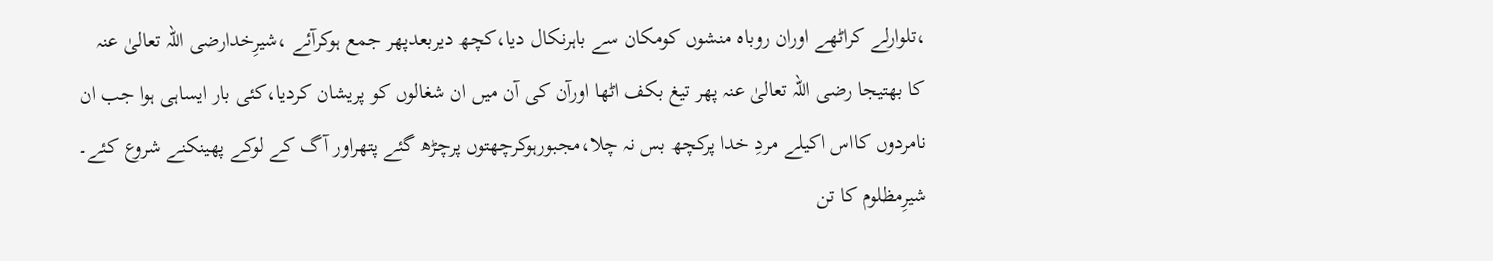،تلوارلے کراٹھے اوران روباہ منشوں کومکان سے باہرنکال دیا،کچھ دیربعدپھر جمع ہوکرآئے ،شیرِخدارضی اللہ تعالیٰ عنہ کا بھتیجا رضی اللہ تعالیٰ عنہ پھر تیغ بکف اٹھا اورآن کی آن میں ان شغالوں کو پریشان کردیا،کئی بار ایساہی ہوا جب ان نامردوں کااس اکیلے مردِ خدا پرکچھ بس نہ چلا،مجبورہوکرچھتوں پرچڑھ گئے پتھراور آگ کے لوکے پھینکنے شروع کئے۔ شیرِمظلوم کا تن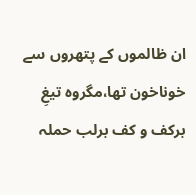ان ظالموں کے پتھروں سے خوناخون تھا،مگروہ تیغِ برکف و کف برلب حملہ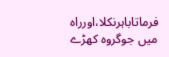فرماتاباہرنکلا،اورراہ میں جوگروہ کھڑے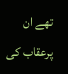تھے ان پرعقاب کی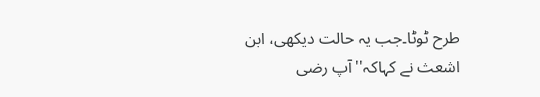طرح ٹوٹا۔جب یہ حالت دیکھی، ابن اشعث نے کہاکہ''آپ رضی